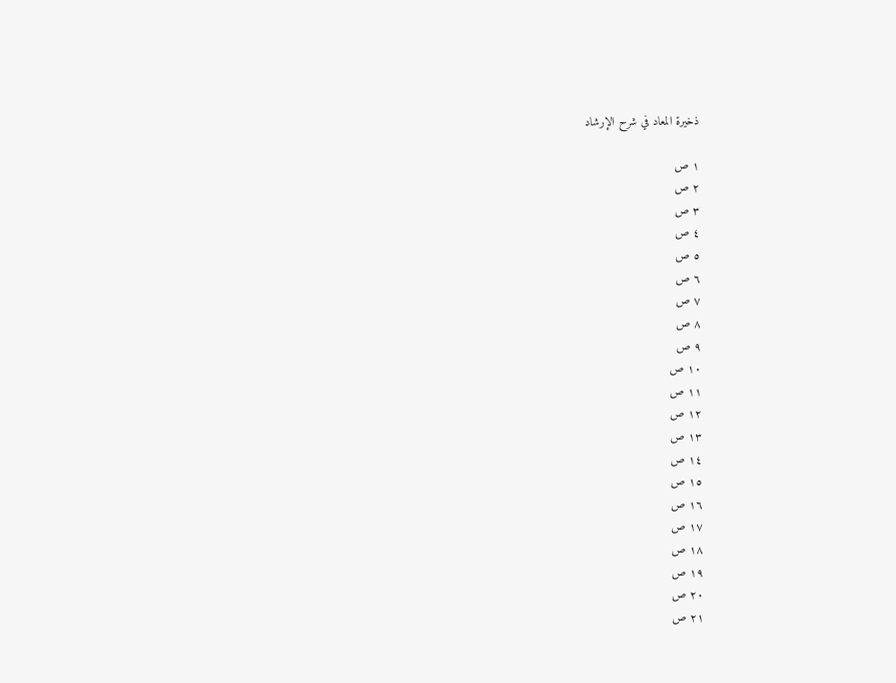ذخیرة المعاد في شرح الإرشاد

١ ص
٢ ص
٣ ص
٤ ص
٥ ص
٦ ص
٧ ص
٨ ص
٩ ص
١٠ ص
١١ ص
١٢ ص
١٣ ص
١٤ ص
١٥ ص
١٦ ص
١٧ ص
١٨ ص
١٩ ص
٢٠ ص
٢١ ص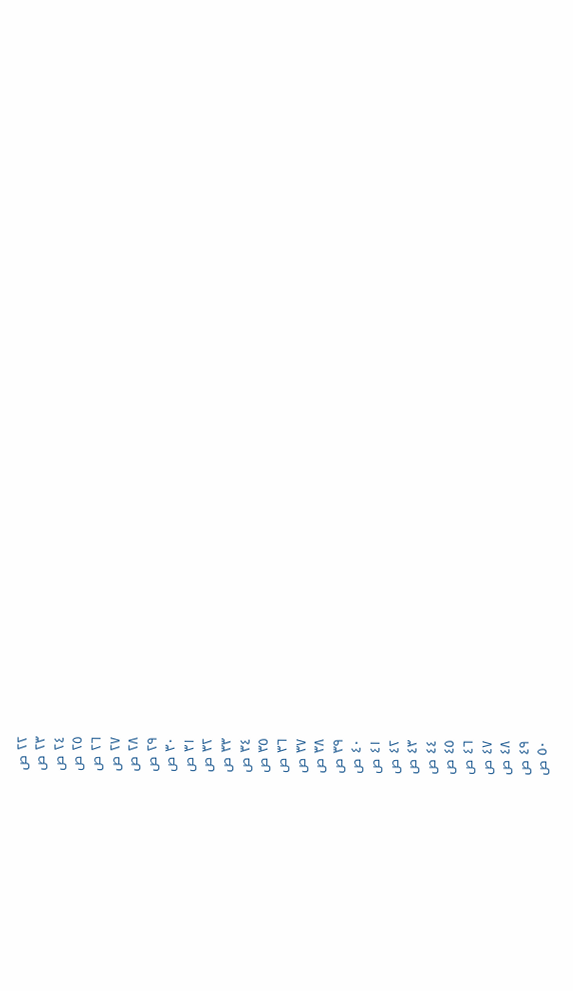٢٢ ص
٢٣ ص
٢٤ ص
٢٥ ص
٢٦ ص
٢٧ ص
٢٨ ص
٢٩ ص
٣٠ ص
٣١ ص
٣٢ ص
٣٣ ص
٣٤ ص
٣٥ ص
٣٦ ص
٣٧ ص
٣٨ ص
٣٩ ص
٤٠ ص
٤١ ص
٤٢ ص
٤٣ ص
٤٤ ص
٤٥ ص
٤٦ ص
٤٧ ص
٤٨ ص
٤٩ ص
٥٠ ص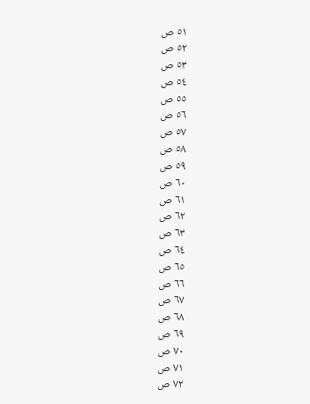٥١ ص
٥٢ ص
٥٣ ص
٥٤ ص
٥٥ ص
٥٦ ص
٥٧ ص
٥٨ ص
٥٩ ص
٦٠ ص
٦١ ص
٦٢ ص
٦٣ ص
٦٤ ص
٦٥ ص
٦٦ ص
٦٧ ص
٦٨ ص
٦٩ ص
٧٠ ص
٧١ ص
٧٢ ص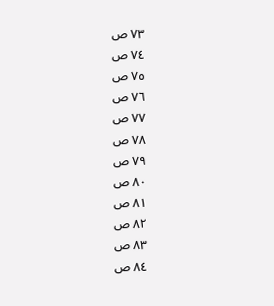٧٣ ص
٧٤ ص
٧٥ ص
٧٦ ص
٧٧ ص
٧٨ ص
٧٩ ص
٨٠ ص
٨١ ص
٨٢ ص
٨٣ ص
٨٤ ص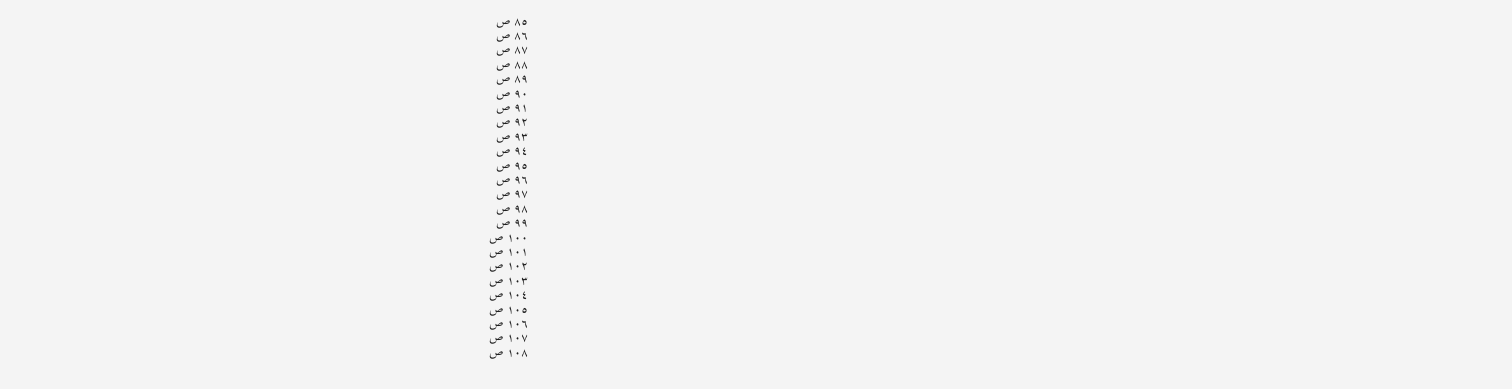٨٥ ص
٨٦ ص
٨٧ ص
٨٨ ص
٨٩ ص
٩٠ ص
٩١ ص
٩٢ ص
٩٣ ص
٩٤ ص
٩٥ ص
٩٦ ص
٩٧ ص
٩٨ ص
٩٩ ص
١٠٠ ص
١٠١ ص
١٠٢ ص
١٠٣ ص
١٠٤ ص
١٠٥ ص
١٠٦ ص
١٠٧ ص
١٠٨ ص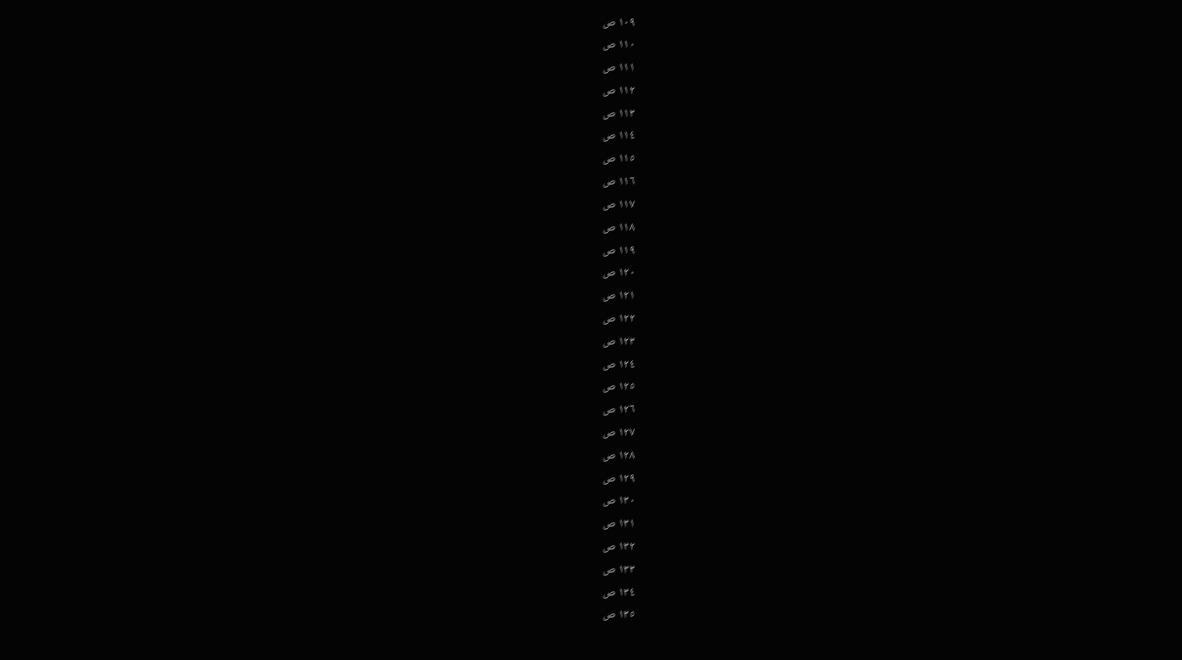١٠٩ ص
١١٠ ص
١١١ ص
١١٢ ص
١١٣ ص
١١٤ ص
١١٥ ص
١١٦ ص
١١٧ ص
١١٨ ص
١١٩ ص
١٢٠ ص
١٢١ ص
١٢٢ ص
١٢٣ ص
١٢٤ ص
١٢٥ ص
١٢٦ ص
١٢٧ ص
١٢٨ ص
١٢٩ ص
١٣٠ ص
١٣١ ص
١٣٢ ص
١٣٣ ص
١٣٤ ص
١٣٥ ص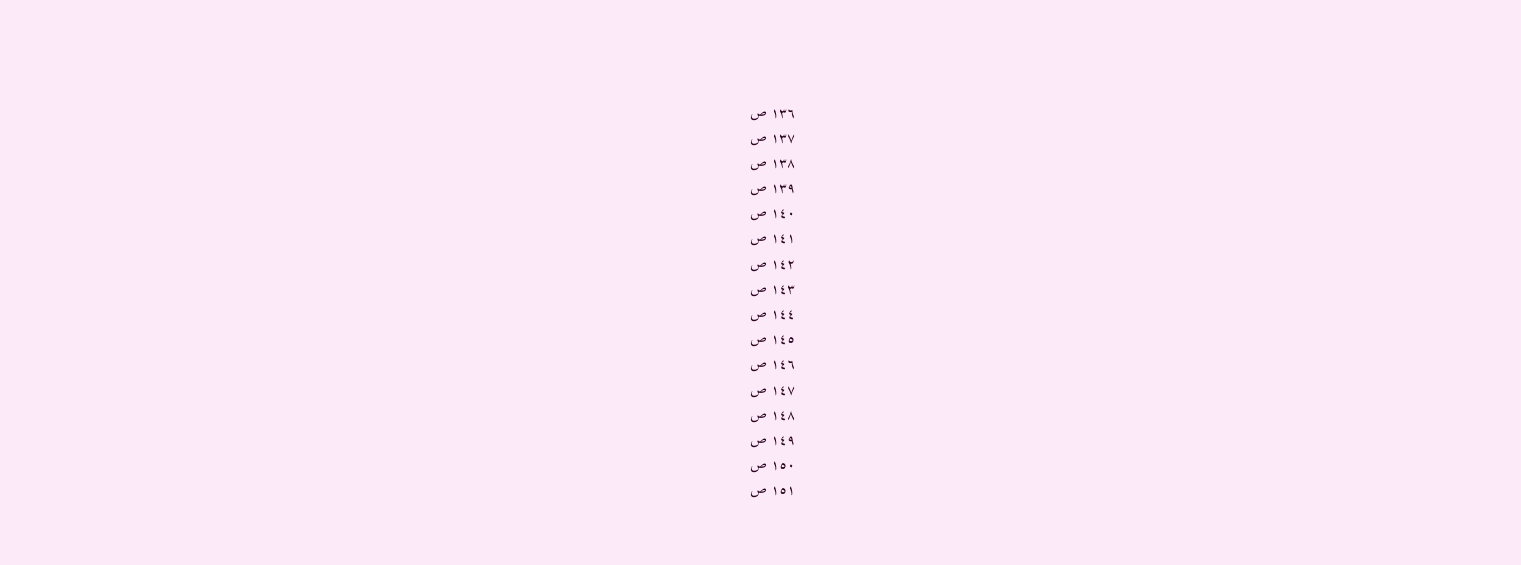١٣٦ ص
١٣٧ ص
١٣٨ ص
١٣٩ ص
١٤٠ ص
١٤١ ص
١٤٢ ص
١٤٣ ص
١٤٤ ص
١٤٥ ص
١٤٦ ص
١٤٧ ص
١٤٨ ص
١٤٩ ص
١٥٠ ص
١٥١ ص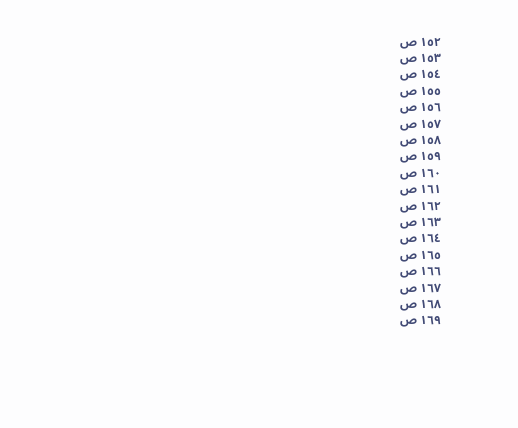١٥٢ ص
١٥٣ ص
١٥٤ ص
١٥٥ ص
١٥٦ ص
١٥٧ ص
١٥٨ ص
١٥٩ ص
١٦٠ ص
١٦١ ص
١٦٢ ص
١٦٣ ص
١٦٤ ص
١٦٥ ص
١٦٦ ص
١٦٧ ص
١٦٨ ص
١٦٩ ص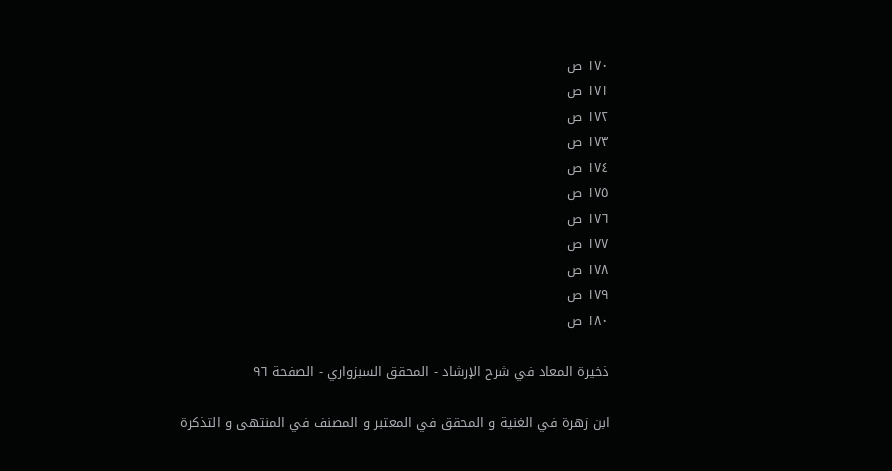١٧٠ ص
١٧١ ص
١٧٢ ص
١٧٣ ص
١٧٤ ص
١٧٥ ص
١٧٦ ص
١٧٧ ص
١٧٨ ص
١٧٩ ص
١٨٠ ص

ذخیرة المعاد في شرح الإرشاد - المحقق السبزواري - الصفحة ٩٦

ابن زهرة في الغنية و المحقق في المعتبر و المصنف في المنتهى و التذكرة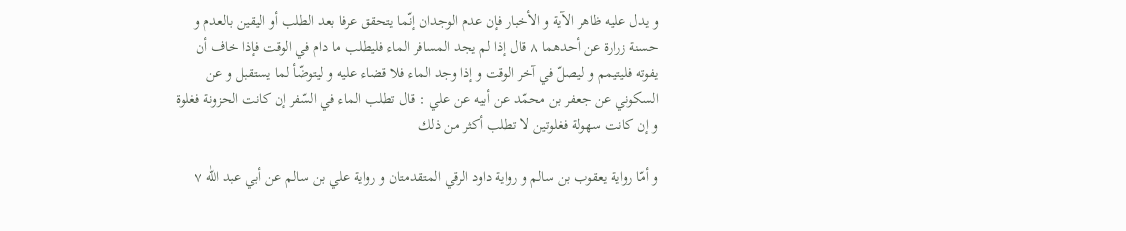و يدل عليه ظاهر الآية و الأخبار فإن عدم الوجدان إنّما يتحقق عرفا بعد الطلب أو اليقين بالعدم و حسنة زرارة عن أحدهما ٨ قال إذا لم يجد المسافر الماء فليطلب ما دام في الوقت فإذا خاف أن يفوته فليتيمم و ليصلّ في آخر الوقت و إذا وجد الماء فلا قضاء عليه و ليتوضّأ لما يستقبل و عن السكوني عن جعفر بن محمّد عن أبيه عن علي : قال تطلب الماء في السّفر إن كانت الحزونة فغلوة و إن كانت سهولة فغلوتين لا تطلب أكثر من ذلك

و أمّا رواية يعقوب بن سالم و رواية داود الرقي المتقدمتان و رواية علي بن سالم عن أبي عبد اللّٰه ٧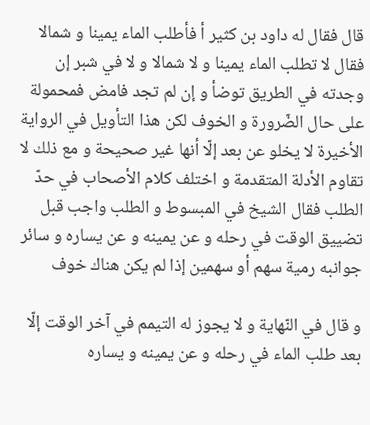قال فقال له داود بن كثير أ فأطلب الماء يمينا و شمالا فقال لا تطلب الماء يمينا و لا شمالا و لا في شبر إن وجدته في الطريق توضأ و إن لم تجد فامض فمحمولة على حال الضّرورة و الخوف لكن هذا التأويل في الرواية الأخيرة لا يخلو عن بعد إلّا أنها غير صحيحة و مع ذلك لا تقاوم الأدلة المتقدمة و اختلف كلام الأصحاب في حدّ الطلب فقال الشيخ في المبسوط و الطلب واجب قبل تضييق الوقت في رحله و عن يمينه و عن يساره و سائر جوانبه رمية سهم أو سهمين إذا لم يكن هناك خوف

و قال في النّهاية و لا يجوز له التيمم في آخر الوقت إلّا بعد طلب الماء في رحله و عن يمينه و يساره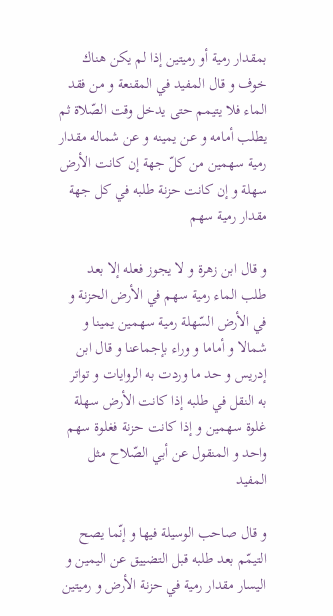بمقدار رمية أو رميتين إذا لم يكن هناك خوف و قال المفيد في المقنعة و من فقد الماء فلا يتيمم حتى يدخل وقت الصّلاة ثم يطلب أمامه و عن يمينه و عن شماله مقدار رمية سهمين من كلّ جهة إن كانت الأرض سهلة و إن كانت حزنة طلبه في كل جهة مقدار رمية سهم

و قال ابن زهرة و لا يجوز فعله إلا بعد طلب الماء رمية سهم في الأرض الحزنة و في الأرض السّهلة رمية سهمين يمينا و شمالا و أماما و وراء بإجماعنا و قال ابن إدريس و حد ما وردت به الروايات و تواتر به النقل في طلبه إذا كانت الأرض سهلة غلوة سهمين و إذا كانت حزنة فغلوة سهم واحد و المنقول عن أبي الصّلاح مثل المفيد

و قال صاحب الوسيلة فيها و إنّما يصح التيمّم بعد طلبه قبل التضييق عن اليمين و اليسار مقدار رمية في حزنة الأرض و رميتين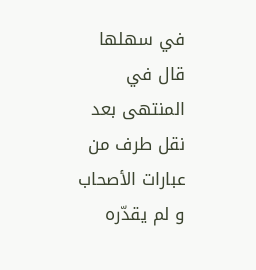في سهلها قال في المنتهى بعد نقل طرف من عبارات الأصحاب و لم يقدّره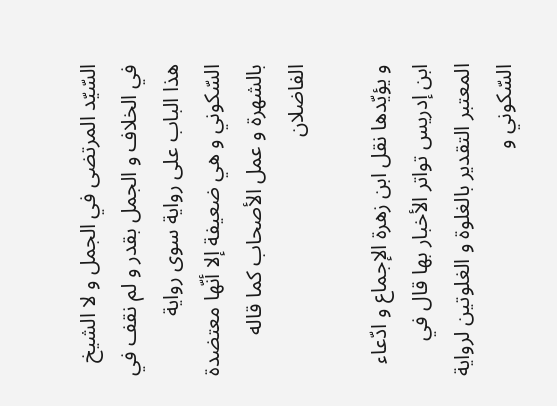السّيّد المرتضى في الجمل و لا الشيخ في الخلاف و الجمل بقدر و لم نقف في هذا الباب على رواية سوى رواية السّكوني و هي ضعيفة إلا أنّها معتضدة بالشهرة و عمل الأصحاب كما قاله الفاضلان

و يؤيّدها نقل ابن زهرة الإجماع و ادّعاء ابن إدريس تواتر الأخبار بها قال في المعتبر التقدير بالغلوة و الغلوتين لرواية السّكوني و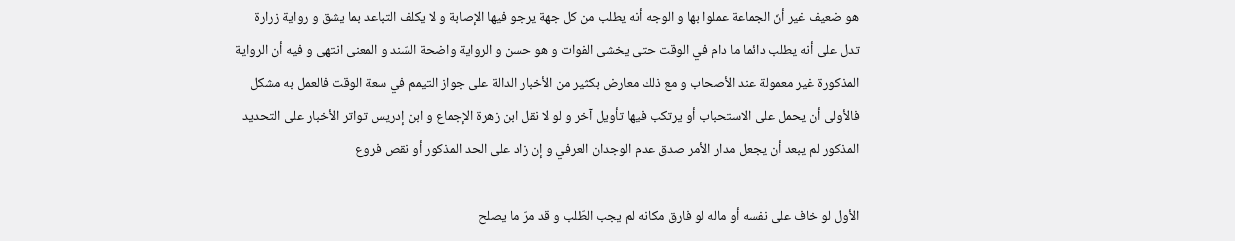هو ضعيف غير أنّ الجماعة عملوا بها و الوجه أنه يطلب من كل جهة يرجو فيها الإصابة و لا يكلف التباعد بما يشق و رواية زرارة تدل على أنه يطلب دائما ما دام في الوقت حتى يخشى الفوات و هو حسن و الرواية واضحة السّند و المعنى انتهى و فيه أن الرواية المذكورة غير معمولة عند الأصحاب و مع ذلك معارض بكثير من الأخبار الدالة على جواز التيمم في سعة الوقت فالعمل به مشكل فالأولى أن يحمل على الاستحباب أو يرتكب فيها تأويل آخر و لو لا نقل ابن زهرة الإجماع و ابن إدريس تواتر الأخبار على التحديد المذكور لم يبعد أن يجعل مدار الأمر صدق عدم الوجدان العرفي و إن زاد على الحد المذكور أو نقص فروع

الأول لو خاف على نفسه أو ماله لو فارق مكانه لم يجب الطّلب و قد مرّ ما يصلح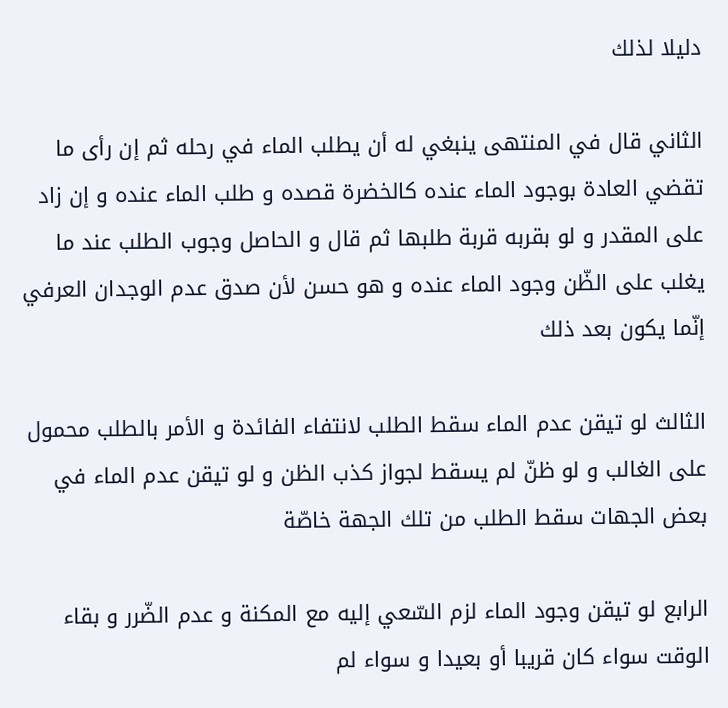دليلا لذلك

الثاني قال في المنتهى ينبغي له أن يطلب الماء في رحله ثم إن رأى ما تقضي العادة بوجود الماء عنده كالخضرة قصده و طلب الماء عنده و إن زاد على المقدر و لو بقربه قربة طلبها ثم قال و الحاصل وجوب الطلب عند ما يغلب على الظّن وجود الماء عنده و هو حسن لأن صدق عدم الوجدان العرفي إنّما يكون بعد ذلك

الثالث لو تيقن عدم الماء سقط الطلب لانتفاء الفائدة و الأمر بالطلب محمول على الغالب و لو ظنّ لم يسقط لجواز كذب الظن و لو تيقن عدم الماء في بعض الجهات سقط الطلب من تلك الجهة خاصّة

الرابع لو تيقن وجود الماء لزم السّعي إليه مع المكنة و عدم الضّرر و بقاء الوقت سواء كان قريبا أو بعيدا و سواء لم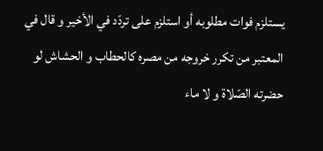يستلزم فوات مطلوبه أو استلزم على تردّد في الأخير و قال في المعتبر من تكرر خروجه من مصره كالحطاب و الحشاش لو حضرته الصّلاة و لا ماء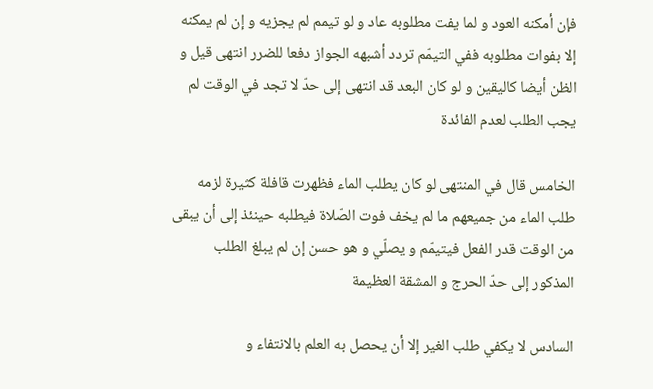فإن أمكنه العود و لما يفت مطلوبه عاد و لو تيمم لم يجزيه و إن لم يمكنه إلا بفوات مطلوبه ففي التيمّم تردد أشبهه الجواز دفعا للضرر انتهى قيل و الظن أيضا كاليقين و لو كان البعد قد انتهى إلى حدّ لا تجد في الوقت لم يجب الطلب لعدم الفائدة

الخامس قال في المنتهى لو كان يطلب الماء فظهرت قافلة كثيرة لزمه طلب الماء من جميعهم ما لم يخف فوت الصّلاة فيطلبه حينئذ إلى أن يبقى من الوقت قدر الفعل فيتيمّم و يصلّي و هو حسن إن لم يبلغ الطلب المذكور إلى حدّ الحرج و المشقة العظيمة

السادس لا يكفي طلب الغير إلا أن يحصل به العلم بالانتفاء و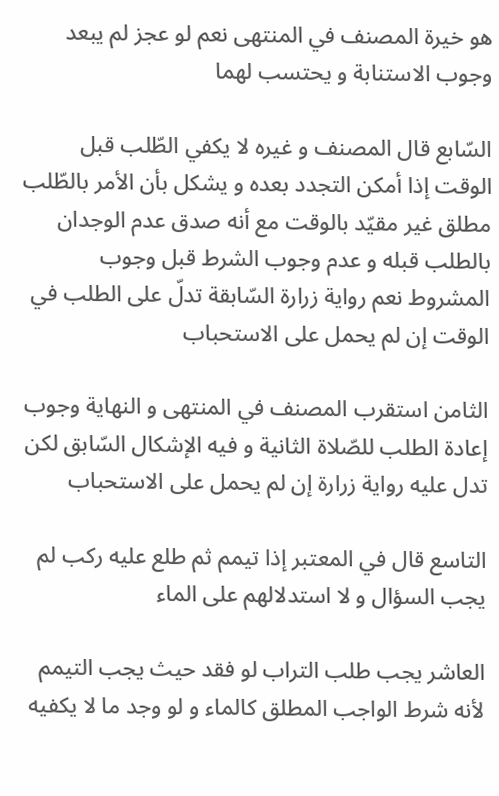هو خيرة المصنف في المنتهى نعم لو عجز لم يبعد وجوب الاستنابة و يحتسب لهما

السّابع قال المصنف و غيره لا يكفي الطّلب قبل الوقت إذا أمكن التجدد بعده و يشكل بأن الأمر بالطّلب مطلق غير مقيّد بالوقت مع أنه صدق عدم الوجدان بالطلب قبله و عدم وجوب الشرط قبل وجوب المشروط نعم رواية زرارة السّابقة تدلّ على الطلب في الوقت إن لم يحمل على الاستحباب

الثامن استقرب المصنف في المنتهى و النهاية وجوب إعادة الطلب للصّلاة الثانية و فيه الإشكال السّابق لكن تدل عليه رواية زرارة إن لم يحمل على الاستحباب

التاسع قال في المعتبر إذا تيمم ثم طلع عليه ركب لم يجب السؤال و لا استدلالهم على الماء

العاشر يجب طلب التراب لو فقد حيث يجب التيمم لأنه شرط الواجب المطلق كالماء و لو وجد ما لا يكفيه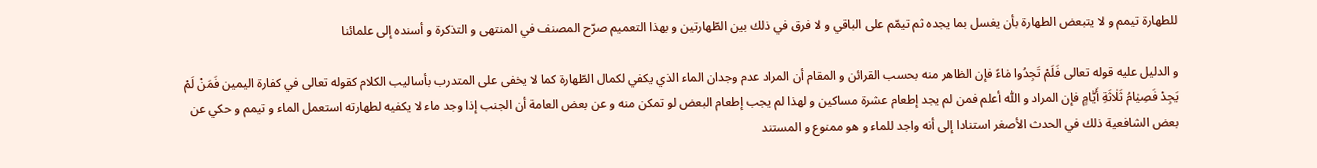للطهارة تيمم و لا يتبعض الطهارة بأن يغسل بما يجده ثم تيمّم على الباقي و لا فرق في ذلك بين الطّهارتين و بهذا التعميم صرّح المصنف في المنتهى و التذكرة و أسنده إلى علمائنا

و الدليل عليه قوله تعالى فَلَمْ تَجِدُوا مٰاءً فإن الظاهر منه بحسب القرائن و المقام أن المراد عدم وجدان الماء الذي يكفي لكمال الطّهارة كما لا يخفى على المتدرب بأساليب الكلام كقوله تعالى في كفارة اليمين فَمَنْ لَمْ يَجِدْ فَصِيٰامُ ثَلٰاثَةِ أَيّٰامٍ فإن المراد و اللّٰه أعلم فمن لم يجد إطعام عشرة مساكين و لهذا لم يجب إطعام البعض لو تمكن منه و عن بعض العامة أن الجنب إذا وجد ماء لا يكفيه لطهارته استعمل الماء و تيمم و حكي عن بعض الشافعية ذلك في الحدث الأصغر استنادا إلى أنه واجد للماء و هو ممنوع و المستند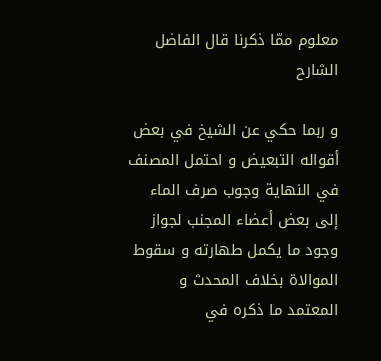معلوم ممّا ذكرنا قال الفاضل الشارح

و ربما حكي عن الشيخ في بعض أقواله التبعيض و احتمل المصنف في النهاية وجوب صرف الماء إلى بعض أعضاء المجنب لجواز وجود ما يكمل طهارته و سقوط الموالاة بخلاف المحدث و المعتمد ما ذكره في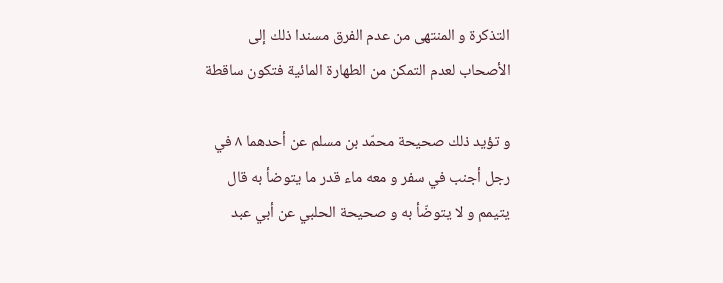التذكرة و المنتهى من عدم الفرق مسندا ذلك إلى الأصحاب لعدم التمكن من الطهارة المائية فتكون ساقطة

و تؤيد ذلك صحيحة محمّد بن مسلم عن أحدهما ٨ في رجل أجنب في سفر و معه ماء قدر ما يتوضأ به قال يتيمم و لا يتوضّأ به و صحيحة الحلبي عن أبي عبد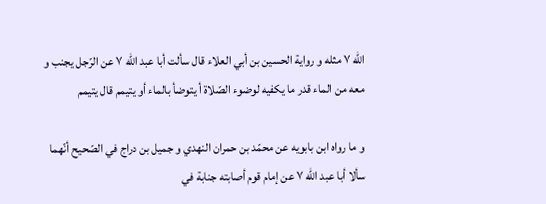اللّٰه ٧ مثله و رواية الحسين بن أبي العلاء قال سألت أبا عبد اللّٰه ٧ عن الرّجل يجنب و معه من الماء قدر ما يكفيه لوضوء الصّلاة أ يتوضأ بالماء أو يتيمم قال يتيمم

و ما رواه ابن بابويه عن محمّد بن حمران النهدي و جميل بن دراج في الصّحيح أنّهما سألا أبا عبد اللّٰه ٧ عن إمام قوم أصابته جنابة في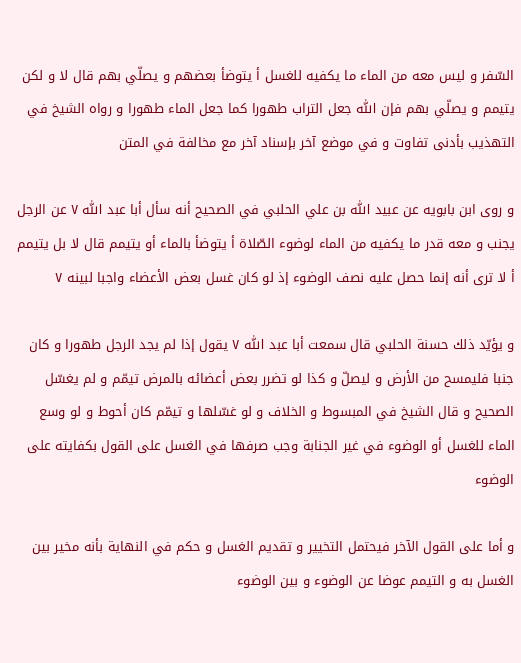السّفر و ليس معه من الماء ما يكفيه للغسل أ يتوضأ بعضهم و يصلّي بهم قال لا و لكن يتيمم و يصلّي بهم فإن اللّٰه جعل التراب طهورا كما جعل الماء طهورا و رواه الشيخ في التهذيب بأدنى تفاوت و في موضع آخر بإسناد آخر مع مخالفة في المتن

و روى ابن بابويه عن عبيد اللّٰه بن علي الحلبي في الصحيح أنه سأل أبا عبد اللّٰه ٧ عن الرجل يجنب و معه قدر ما يكفيه من الماء لوضوء الصّلاة أ يتوضأ بالماء أو يتيمم قال لا بل يتيمم أ لا ترى أنه إنما حصل عليه نصف الوضوء إذ لو كان غسل بعض الأعضاء واجبا لبينه ٧

و يؤيّد ذلك حسنة الحلبي قال سمعت أبا عبد اللّٰه ٧ يقول إذا لم يجد الرجل طهورا و كان جنبا فليمسح من الأرض و ليصلّ و كذا لو تضرر بعض أعضائه بالمرض تيمّم و لم يغسّل الصحيح و قال الشيخ في المبسوط و الخلاف و لو غسّلها و تيمّم كان أحوط و لو وسع الماء للغسل أو الوضوء في غير الجنابة وجب صرفها في الغسل على القول بكفايته على الوضوء

و أما على القول الآخر فيحتمل التخيير و تقديم الغسل و حكم في النهاية بأنه مخير بين الغسل به و التيمم عوضا عن الوضوء و بين الوضوء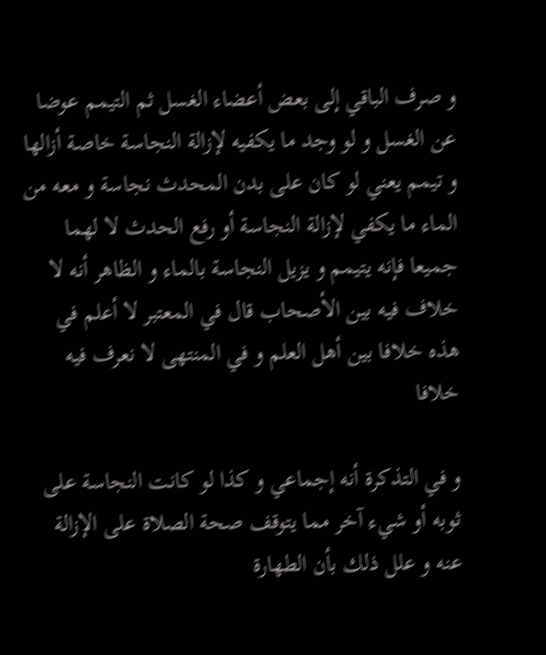و صرف الباقي إلى بعض أعضاء الغسل ثم التيمم عوضا عن الغسل و لو وجد ما يكفيه لإزالة النجاسة خاصة أزالها و تيمم يعني لو كان على بدن المحدث نجاسة و معه من الماء ما يكفي لإزالة النجاسة أو رفع الحدث لا لهما جميعا فإنه يتيمم و يزيل النجاسة بالماء و الظاهر أنه لا خلاف فيه بين الأصحاب قال في المعتبر لا أعلم في هذه خلافا بين أهل العلم و في المنتهى لا نعرف فيه خلافا

و في التذكرة أنه إجماعي و كذا لو كانت النجاسة على ثوبه أو شيء آخر مما يتوقف صحة الصلاة على الإزالة عنه و علل ذلك بأن الطهارة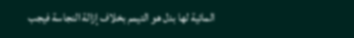المائية لها بدل هو التيمم بخلاف إزالة النجاسة فيجب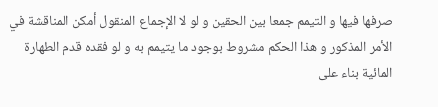صرفها فيها و التيمم جمعا بين الحقين و لو لا الإجماع المنقول أمكن المناقشة في الأمر المذكور و هذا الحكم مشروط بوجود ما يتيمم به و لو فقده قدم الطهارة المائية بناء على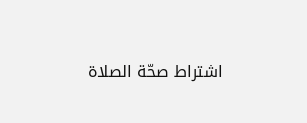اشتراط صحّة الصلاة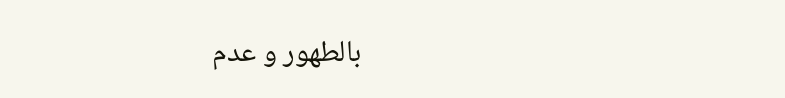بالطهور و عدم